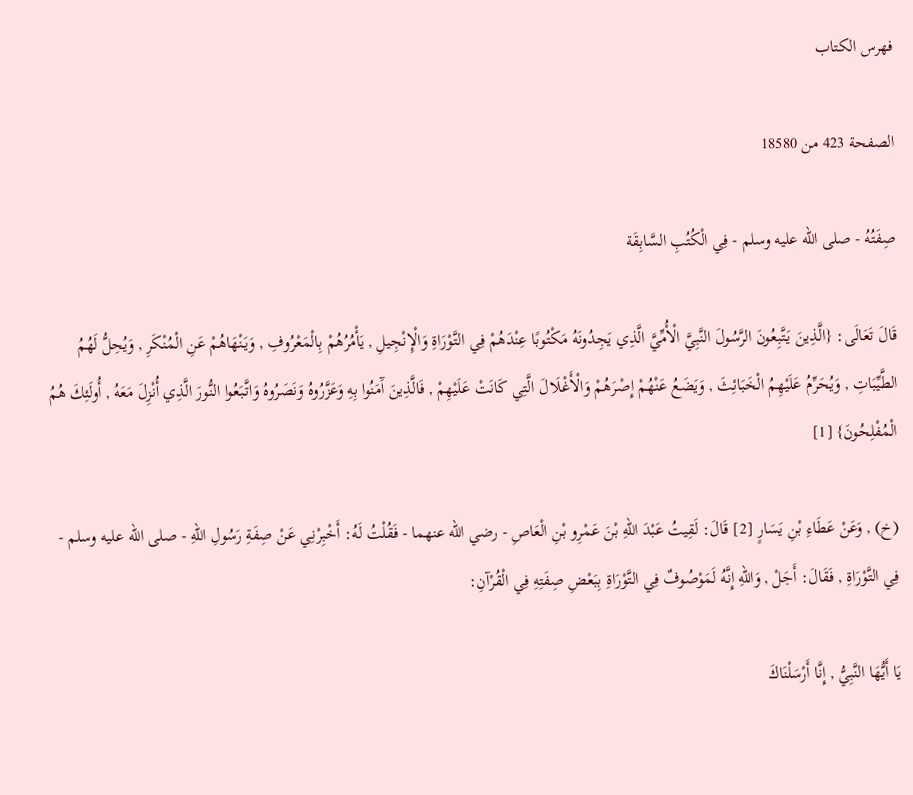فهرس الكتاب

الصفحة 423 من 18580

صِفَتُهُ - صلى الله عليه وسلم - فِي الْكُتُبِ السَّابِقَة

قَالَ تَعَالَى: {الَّذِينَ يَتَّبِعُونَ الرَّسُولَ النَّبِيَّ الْأُمِّيَّ الَّذِي يَجِدُونَهُ مَكْتُوبًا عِنْدَهُمْ فِي التَّوْرَاةِ وَالْإِنْجِيلِ , يَأْمُرُهُمْ بِالْمَعْرُوفِ , وَيَنْهَاهُمْ عَنِ الْمُنْكَرِ , وَيُحِلُّ لَهُمُ الطَّيِّبَاتِ , وَيُحَرِّمُ عَلَيْهِمُ الْخَبَائِثَ , وَيَضَعُ عَنْهُمْ إِصْرَهُمْ وَالْأَغْلَالَ الَّتِي كَانَتْ عَلَيْهِمْ , فَالَّذِينَ آَمَنُوا بِهِ وَعَزَّرُوهُ وَنَصَرُوهُ وَاتَّبَعُوا النُّورَ الَّذِي أُنْزِلَ مَعَهُ , أُولَئِكَ هُمُ الْمُفْلِحُونَ} [1]

(خ) , وَعَنْ عَطَاءِ بْنِ يَسَارٍ [2] قَالَ: لَقِيتُ عَبْدَ اللهِ بْنَ عَمْرِو بْنِ الْعَاصِ - رضي الله عنهما - فَقُلْتُ لَهُ: أَخْبِرْنِي عَنْ صِفَةِ رَسُولِ اللهِ - صلى الله عليه وسلم - فِي التَّوْرَاةِ , فَقَالَ: أَجَلْ , وَاللهِ إِنَّهُ لَمَوْصُوفٌ فِي التَّوْرَاةِ بِبَعْضِ صِفَتِهِ فِي الْقُرْآنِ:

يَا أَيُّهَا النَّبِيُّ , إِنَّا أَرْسَلْنَاكَ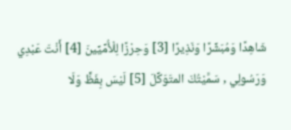شَاهِدًا وَمُبَشِّرًا وَنَذِيرًا [3] وَحِرْزًا لِلْأُمِّيِّينَ [4] أَنْتَ عَبْدِي وَرَسُولِي , سَمَّيْتُكَ المتَوَكِّلَ [5] لَيْسَ بِفَظٍّ وَلَا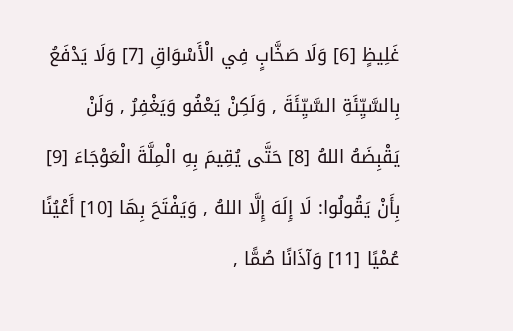غَلِيظٍ [6] وَلَا صَخَّابٍ فِي الْأَسْوَاقِ [7] وَلَا يَدْفَعُ بِالسَّيِّئَةِ السَّيِّئَةَ , وَلَكِنْ يَعْفُو وَيَغْفِرُ , وَلَنْ يَقْبِضَهُ اللهُ [8] حَتَّى يُقِيمَ بِهِ الْمِلَّةَ الْعَوْجَاءَ [9] بِأَنْ يَقُولُوا: لَا إِلَهَ إِلَّا اللهُ , وَيَفْتَحَ بِهَا [10] أَعْيُنًا عُمْيًا [11] وَآذَانًا صُمًّا ,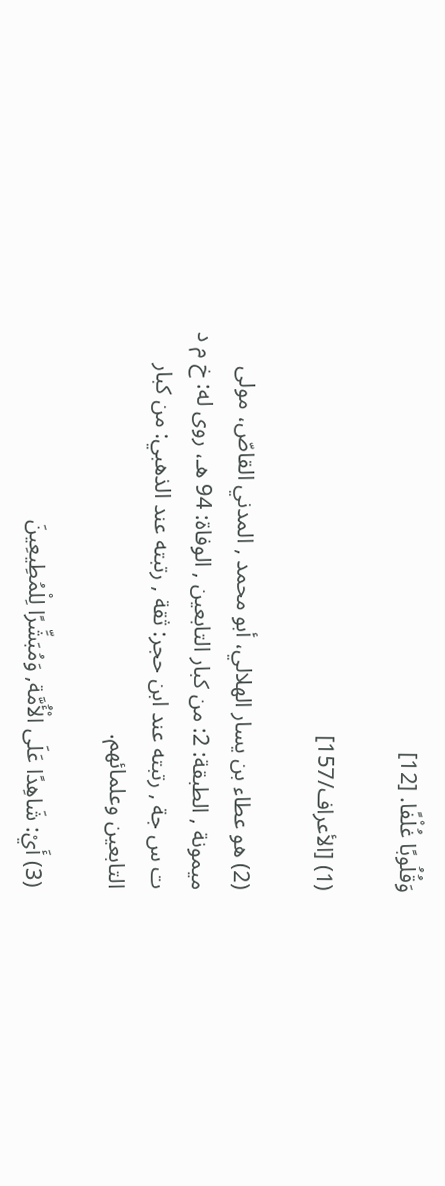وَقُلُوبًا غُلْفًا. [12]

(1) [الأعراف/157]

(2) هو عطاء بن يسار الهلالي، أبو محمد , المدني القاصّ، مولى ميمونة , الطبقة: 2: من كبار التابعين , الوفاة: 94 هـ، روى له: خ م د ت س جة , رتبته عند ابن حجر: ثقة , رتبته عند الذهبي: من كبار التابعين وعلمائهم.

(3) أَيْ: شَاهِدًا عَلَى الْأُمَّة, وَمُبَشِّرًا لِلْمُطِيعِينَ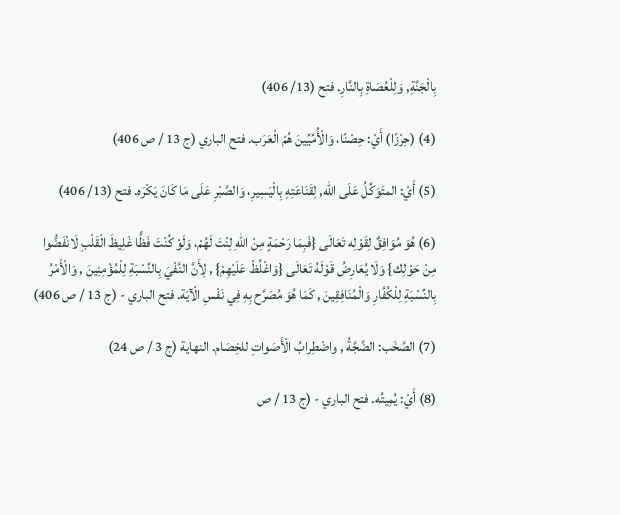بِالْجَنَّةِ, وَلِلْعُصَاةِ بِالنَّارِ. فتح (13/ 406)

(4) (حِرْزًا) أَيْ: حِصْنًا، وَالْأُمِّيِّينَ هُمْ الْعَرَب. فتح الباري (ج 13 / ص 406)

(5) أَيْ: المتَوَكِّلُ عَلَى الله, لِقَنَاعَتِهِ بِالْيَسِيرِ، وَالصَّبْرِ عَلَى مَا كَانَ يَكْرَه. فتح (13/ 406)

(6) هُوَ مُوَافِقٌ لِقَوْلِه تَعَالَى {فَبِمَا رَحْمَةٍ مِنْ اللهِ لِنْتَ لَهُمْ، وَلَوْ كُنْتَ فَظًّا غَلِيظَ الْقَلْبِ لَانْفَضُّوا مِنْ حَوْلِك} وَلَا يُعَارِضُ قَوْلَهُ تَعَالَى {وَاغْلُظْ عَلَيْهِمْ} , لِأَنَّ النَّفْيَ بِالنِّسْبَةِ لِلْمُؤْمِنِينَ , وَالْأَمْرُ بِالنِّسْبَةِ لِلْكُفَّارِ وَالْمُنَافِقِينَ , كَمَا هُوَ مُصَرَّح بِهِ فِي نَفْسِ الْآيَة. فتح الباري - (ج 13 / ص 406)

(7) الصَّخَب: الضَّجَّةُ , واضْطِرابُ الْأَصَواتِ للخِصَام. النهاية (ج 3 / ص 24)

(8) أَيْ: يُمِيتُه. فتح الباري - (ج 13 / ص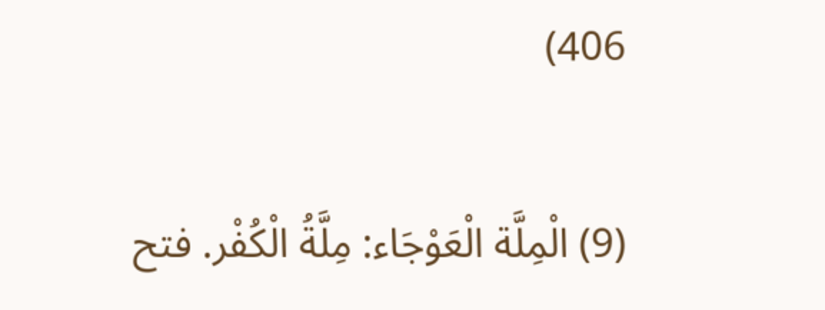406)

(9) الْمِلَّة الْعَوْجَاء: مِلَّةُ الْكُفْر. فتح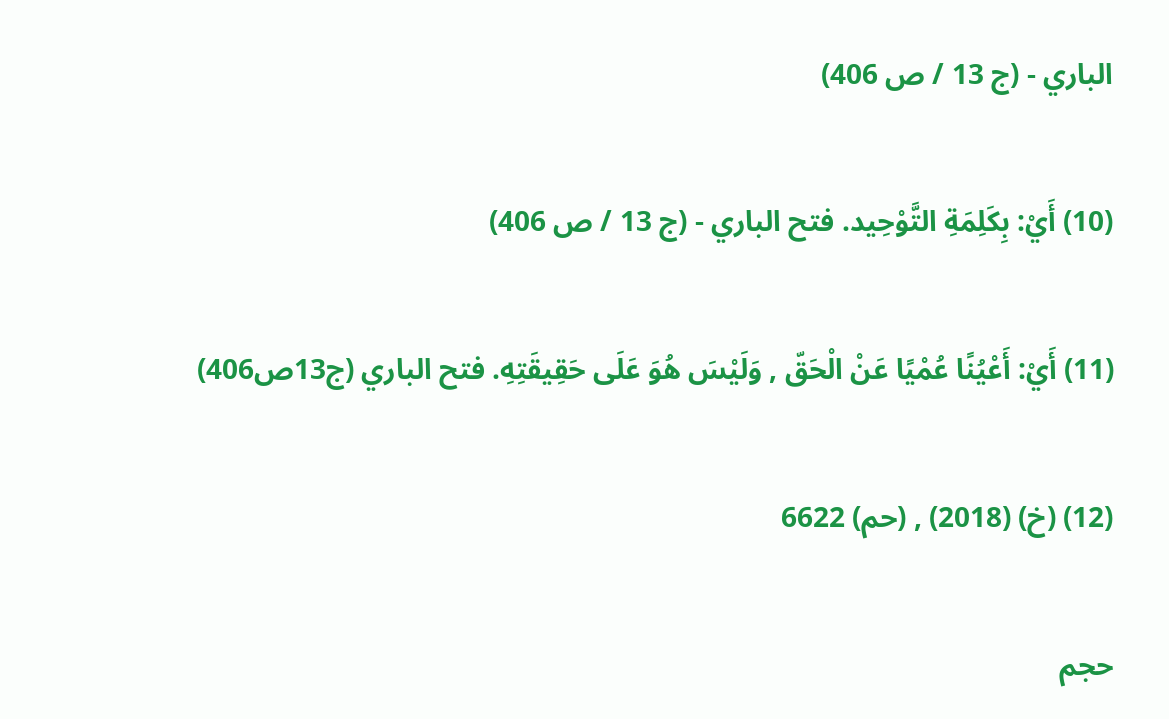الباري - (ج 13 / ص 406)

(10) أَيْ: بِكَلِمَةِ التَّوْحِيد. فتح الباري - (ج 13 / ص 406)

(11) أَيْ: أَعْيُنًا عُمْيًا عَنْ الْحَقّ , وَلَيْسَ هُوَ عَلَى حَقِيقَتِهِ. فتح الباري (ج13ص406)

(12) (خ) (2018) , (حم) 6622

حجم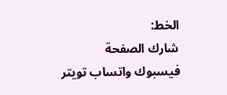الخط:
شارك الصفحة
فيسبوك واتساب تويتر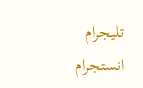تليجرام انستجرام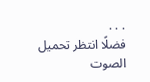. . .
فضلًا انتظر تحميل الصوت